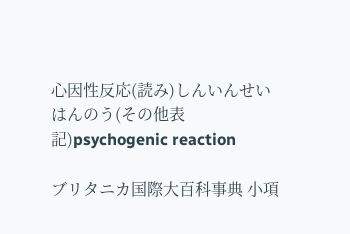心因性反応(読み)しんいんせいはんのう(その他表記)psychogenic reaction

ブリタニカ国際大百科事典 小項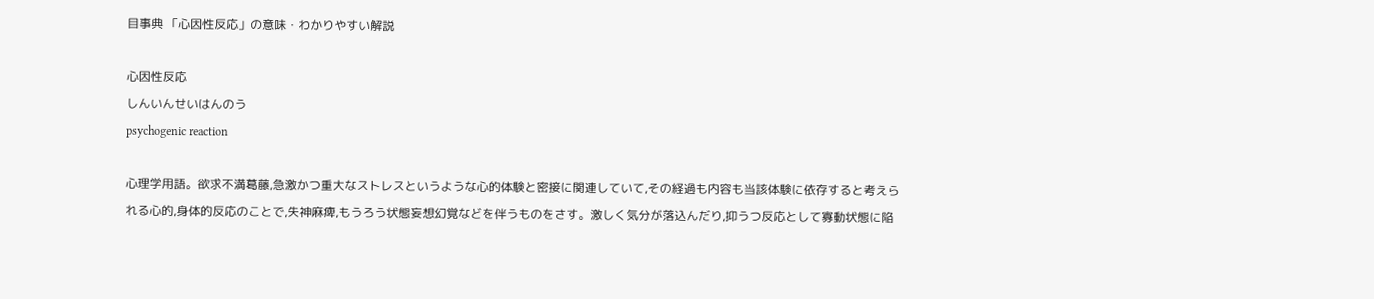目事典 「心因性反応」の意味・わかりやすい解説

心因性反応
しんいんせいはんのう
psychogenic reaction

心理学用語。欲求不満葛藤,急激かつ重大なストレスというような心的体験と密接に関連していて,その経過も内容も当該体験に依存すると考えられる心的,身体的反応のことで,失神麻痺,もうろう状態妄想幻覚などを伴うものをさす。激しく気分が落込んだり,抑うつ反応として寡動状態に陥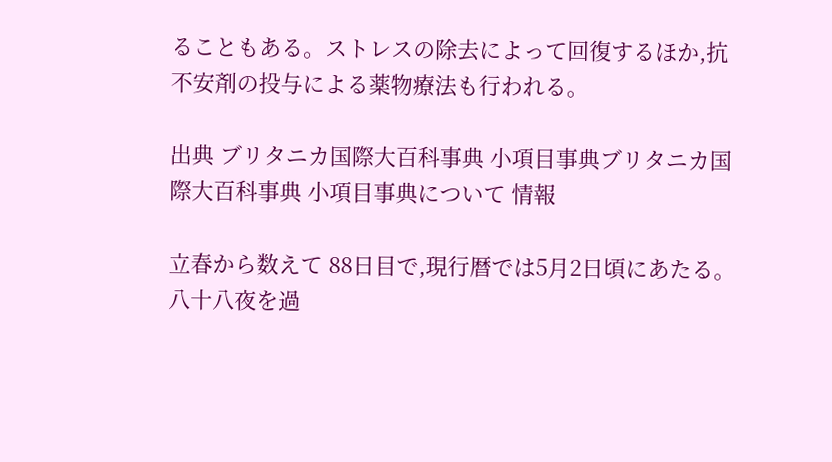ることもある。ストレスの除去によって回復するほか,抗不安剤の投与による薬物療法も行われる。

出典 ブリタニカ国際大百科事典 小項目事典ブリタニカ国際大百科事典 小項目事典について 情報

立春から数えて 88日目で,現行暦では5月2日頃にあたる。八十八夜を過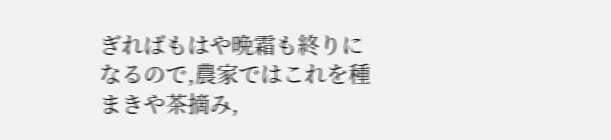ぎればもはや晩霜も終りになるので,農家ではこれを種まきや茶摘み,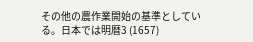その他の農作業開始の基準としている。日本では明暦3 (1657)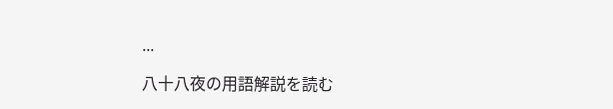...

八十八夜の用語解説を読む